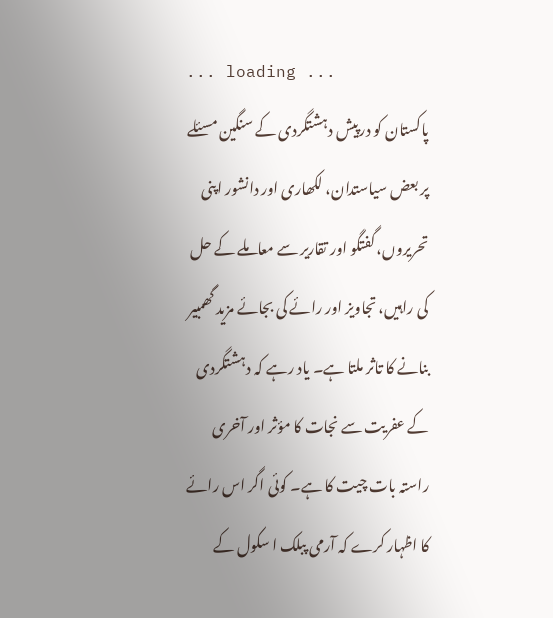... loading ...
پاکستان کو درپیش دہشتگردی کے سنگین مسئلے پر بعض سیاستدان، لکھاری اور دانشور اپنی تحریروں، گفتگو اور تقاریر سے معاملے کے حل کی راہیں، تجاویز اور رائے کی بجائے مزید گھمبیر بنانے کا تاثر ملتا ہے۔ یاد رہے کہ دہشتگردی کے عفریت سے نجات کا مؤثر اور آخری راستہ بات چیت کا ہے۔ کوئی اگر اس رائے کا اظہار کرے کہ آرمی پبلک ا سکول کے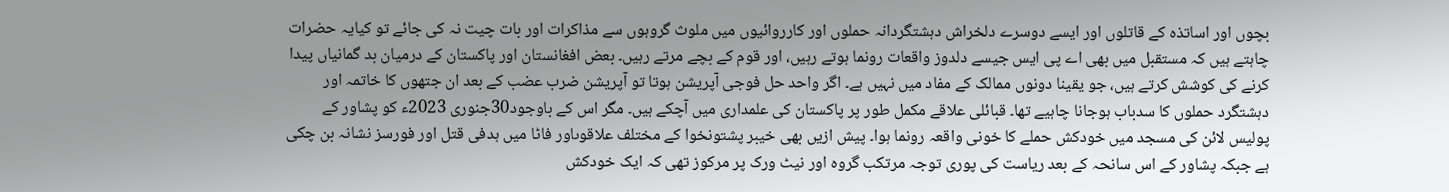بچوں اور اساتذہ کے قاتلوں اور ایسے دوسرے دلخراش دہشتگردانہ حملوں اور کارروائیوں میں ملوث گروہوں سے مذاکرات اور بات چیت نہ کی جائے تو کیایہ حضرات چاہتے ہیں کہ مستقبل میں بھی اے پی ایس جیسے دلدوز واقعات رونما ہوتے رہیں، اور قوم کے بچے مرتے رہیں۔ بعض افغانستان اور پاکستان کے درمیان بد گمانیاں پیدا کرنے کی کوشش کرتے ہیں، جو یقینا دونوں ممالک کے مفاد میں نہیں ہے۔ اگر واحد حل فوجی آپریشن ہوتا تو آپریشن ضرب عضب کے بعد ان جتھوں کا خاتمہ اور دہشتگرد حملوں کا سدباب ہوجانا چاہیے تھا۔ قبائلی علاقے مکمل طور پر پاکستان کی علمداری میں آچکے ہیں۔ مگر اس کے باوجود30جنوری 2023ء کو پشاور کے پولیس لائن کی مسجد میں خودکش حملے کا خونی واقعہ رونما ہوا۔ پیش ازیں بھی خیبر پشتونخوا کے مختلف علاقوںاور فاٹا میں ہدفی قتل اور فورسز نشانہ بن چکی ہے جبکہ پشاور کے اس سانحہ کے بعد ریاست کی پوری توجہ مرتکب گروہ اور نیٹ ورک پر مرکوز تھی کہ ایک خودکش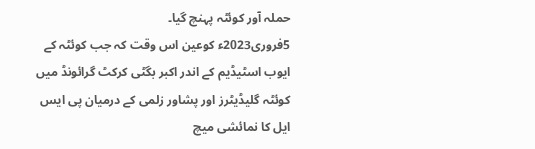حملہ آور کوئٹہ پہنچ گیا۔
5فروری2023ء کوعین اس وقت کہ جب کوئٹہ کے ایوب اسٹیڈیم کے اندر اکبر بگٹی کرکٹ گرائونڈ میں کوئٹہ گلیڈیٹرز اور پشاور زلمی کے درمیان پی ایس ایل کا نمائشی میچ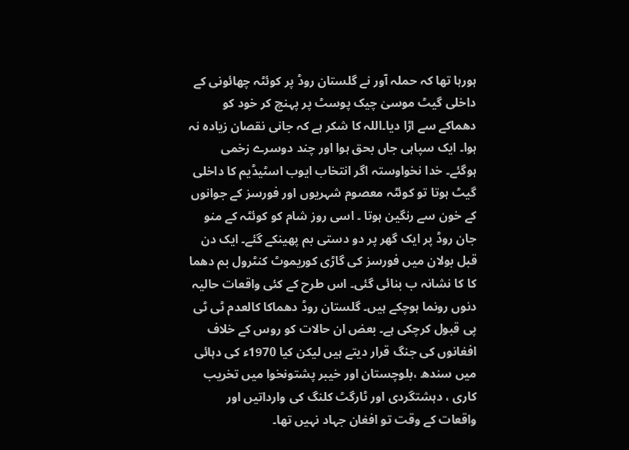ہورہا تھا کہ حملہ آور نے گلستان روڈ پر کوئٹہ چھائونی کے داخلی گیٹ موسیٰ چیک پوسٹ پر پہنچ کر خود کو دھماکے سے اڑا دیا۔اللہ کا شکر ہے کہ جانی نقصان زیادہ نہ ہوا۔ ایک سپاہی جاں بحق ہوا اور چند دوسرے زخمی ہوگئے۔ خدا نخواوستہ اگر انتخاب ایوب اسٹیڈیم کا داخلی گیٹ ہوتا تو کوئٹہ معصوم شہریوں اور فورسز کے جوانوں کے خون سے رنگین ہوتا ۔ اسی روز شام کو کوئٹہ کے منو جان روڈ پر ایک گھر پر دو دستی بم پھینکے گئے۔ ایک دن قبل بولان میں فورسز کی گاڑی کوریموٹ کنٹرول بم دھما کا کا نشانہ ب بنائی گئی۔ اس طرح کے کئی واقعات حالیہ دنوں رونما ہوچکے ہیں۔ گلستان روڈ دھماکا کالعدم ٹی ٹی پی قبول کرچکی ہے۔ بعض ان حالات کو روس کے خلاف افغانوں کی جنگ قرار دیتے ہیں لیکن کیا 1970ء کی دہائی میں سندھ ،بلوچستان اور خیبر پشتونخوا میں تخریب کاری ، دہشتگردی اور ٹارگٹ کلنگ کی وارداتیں اور واقعات کے وقت تو افغان جہاد نہیں تھا۔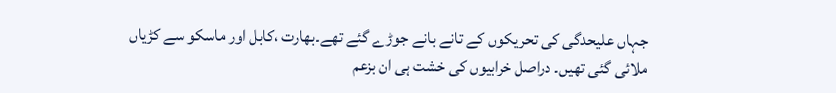جہاں علیحدگی کی تحریکوں کے تانے بانے جوڑے گئے تھے۔بھارت ،کابل اور ماسکو سے کڑیاں ملائی گئی تھیں۔ دراصل خرابیوں کی خشت ہی ان بزعم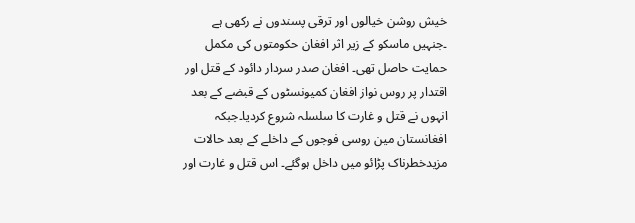خیش روشن خیالوں اور ترقی پسندوں نے رکھی ہے ۔جنہیں ماسکو کے زیر اثر افغان حکومتوں کی مکمل حمایت حاصل تھی۔ افغان صدر سردار دائود کے قتل اور اقتدار پر روس نواز افغان کمیونسٹوں کے قبضے کے بعد انہوں نے قتل و غارت کا سلسلہ شروع کردیا۔جبکہ افغانستان مین روسی فوجوں کے داخلے کے بعد حالات مزیدخطرناک پڑائو میں داخل ہوگئے۔ اس قتل و غارت اور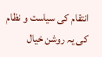انتقام کی سیاست و نظام کی یہ روشن خیال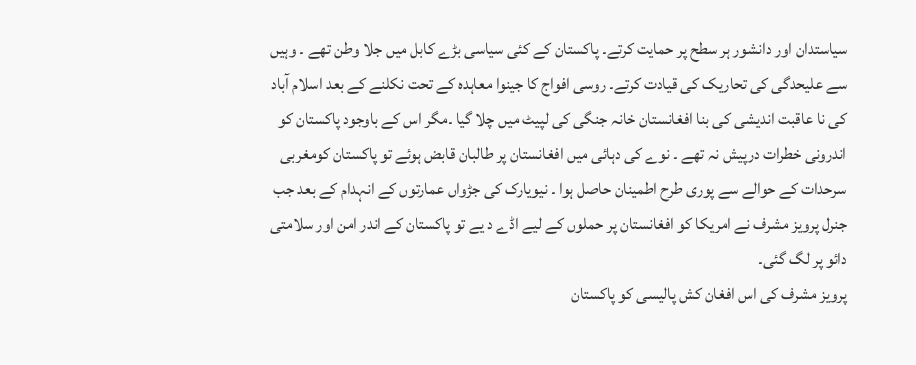سیاستدان اور دانشور ہر سطح پر حمایت کرتے۔ پاکستان کے کئی سیاسی بڑے کابل میں جلا وطن تھے ۔ وہیں سے علیحدگی کی تحاریک کی قیادت کرتے۔ روسی افواج کا جینوا معاہدہ کے تحت نکلنے کے بعد اسلام آباد کی نا عاقبت اندیشی کی بنا افغانستان خانہ جنگی کی لپیٹ میں چلا گیا ۔مگر اس کے باوجود پاکستان کو اندرونی خطرات درپیش نہ تھے ۔ نوے کی دہائی میں افغانستان پر طالبان قابض ہوئے تو پاکستان کومغربی سرحدات کے حوالے سے پوری طرح اطمینان حاصل ہوا ۔ نیویارک کی جڑواں عمارتوں کے انہدام کے بعد جب جنرل پرویز مشرف نے امریکا کو افغانستان پر حملوں کے لیے اڈے د یے تو پاکستان کے اندر امن اور سلامتی دائو پر لگ گئی۔
پرویز مشرف کی اس افغان کش پالیسی کو پاکستان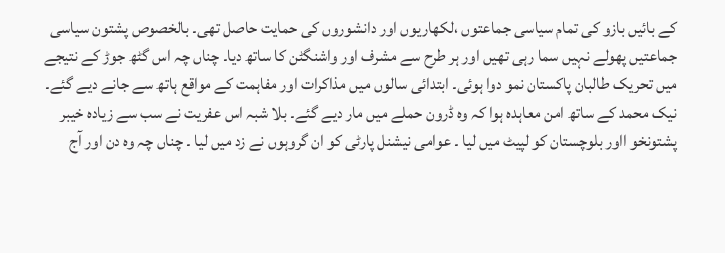کے بائیں بازو کی تمام سیاسی جماعتوں ،لکھاریوں اور دانشوروں کی حمایت حاصل تھی۔ بالخصوص پشتون سیاسی جماعتیں پھولے نہیں سما رہی تھیں اور ہر طرح سے مشرف اور واشنگٹن کا ساتھ دیا۔ چناں چہ اس گٹھ جوڑ کے نتیجے میں تحریک طالبان پاکستان نمو دوا ہوئی۔ ابتدائی سالوں میں مذاکرات اور مفاہمت کے مواقع ہاتھ سے جانے دیے گئے۔ نیک محمد کے ساتھ امن معاہدہ ہوا کہ وہ ڈرون حملے میں مار دیے گئے۔ بلا شبہ اس عفریت نے سب سے زیادہ خیبر پشتونخو ااور بلوچستان کو لپیٹ میں لیا ۔ عوامی نیشنل پارٹی کو ان گروہوں نے زد میں لیا ۔ چناں چہ وہ دن اور آج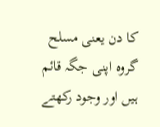کا دن یعنی مسلح گروہ اپنی جگہ قائم ہیں اور وجود رکھتے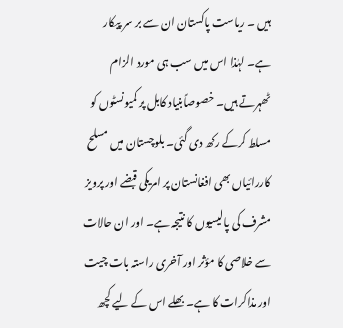ہیں ۔ ریاست پاکستان ان سے بر سر پیکار ہے۔ لہٰذا اس میں سب ہی مورد الزام ٹھہرتے ہیں۔ خصوصاًبنیاد کابل پر کمیونسٹوں کو مسلط کرکے رکھ دی گئی۔ بلوچستان میں مسلح کاررائیاں بھی افغانستان پر امریکی قبضے اور پرویز مشرف کی پالیسیوں کا نتیجہ ہے۔ اور ان حالات سے خلاصی کا مؤثر اور آخری راستہ بات چیت اور مذاکرات کا ہے۔ بھلے اس کے لیے کچھ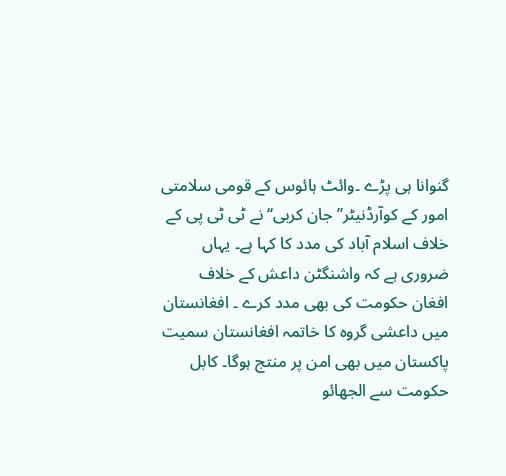گنوانا ہی پڑے ۔وائٹ ہائوس کے قومی سلامتی امور کے کوآرڈنیٹر’’ جان کربی‘‘نے ٹی ٹی پی کے خلاف اسلام آباد کی مدد کا کہا ہے۔ یہاں ضروری ہے کہ واشنگٹن داعش کے خلاف افغان حکومت کی بھی مدد کرے ۔ افغانستان میں داعشی گروہ کا خاتمہ افغانستان سمیت پاکستان میں بھی امن پر منتج ہوگا۔ کابل حکومت سے الجھائو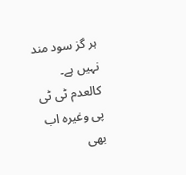ہر گز سود مند نہیں ہے۔ کالعدم ٹی ٹی پی وغیرہ اب بھی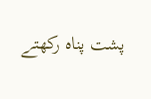پشت پناہ رکھتے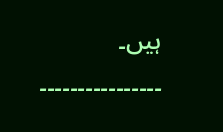ہیں۔
۔۔۔۔۔۔۔۔۔۔۔۔۔۔۔۔